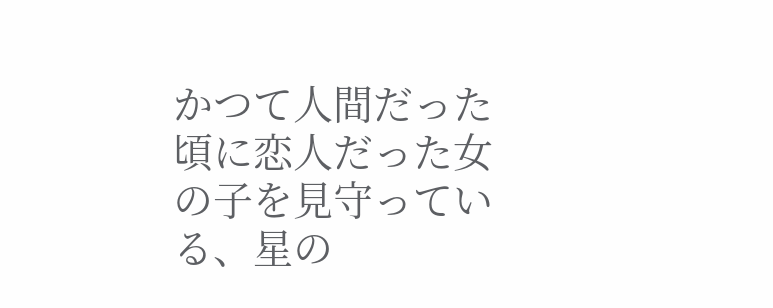かつて人間だった頃に恋人だった女の子を見守っている、星の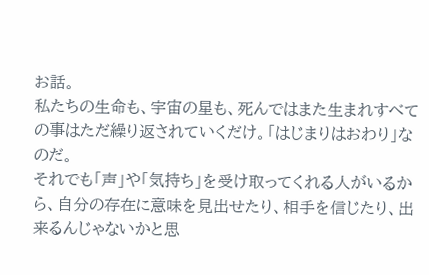お話。
私たちの生命も、宇宙の星も、死んではまた生まれすべての事はただ繰り返されていくだけ。「はじまりはおわり」なのだ。
それでも「声」や「気持ち」を受け取ってくれる人がいるから、自分の存在に意味を見出せたり、相手を信じたり、出来るんじゃないかと思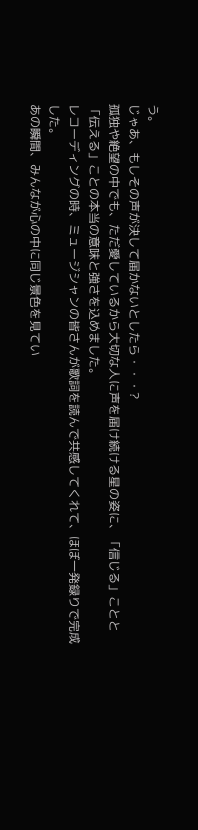う。
じゃあ、もしその声が決して届かないとしたら・・・?
孤独や絶望の中でも、ただ愛しているから大切な人に声を届け続ける星の姿に、「信じる」ことと「伝える」ことの本当の意味と強さを込めました。
レコーディングの時、ミュージシャンの皆さんが歌詞を読んで共感してくれて、ほぼ一発録りで完成した。
あの瞬間、みんなが心の中に同じ景色を見てい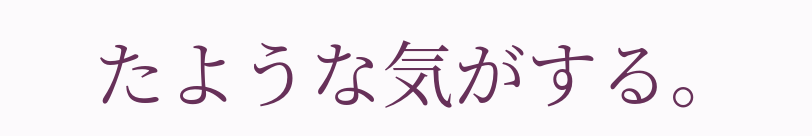たような気がする。